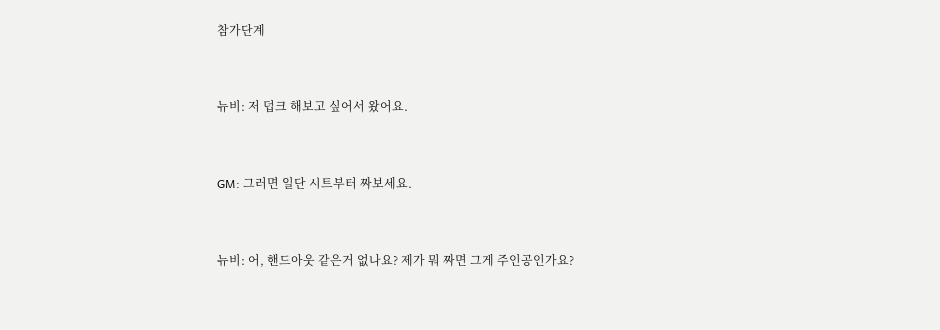참가단계


뉴비: 저 덥크 해보고 싶어서 왔어요.


GM: 그러면 일단 시트부터 짜보세요.


뉴비: 어, 핸드아웃 같은거 없나요? 제가 뭐 짜면 그게 주인공인가요?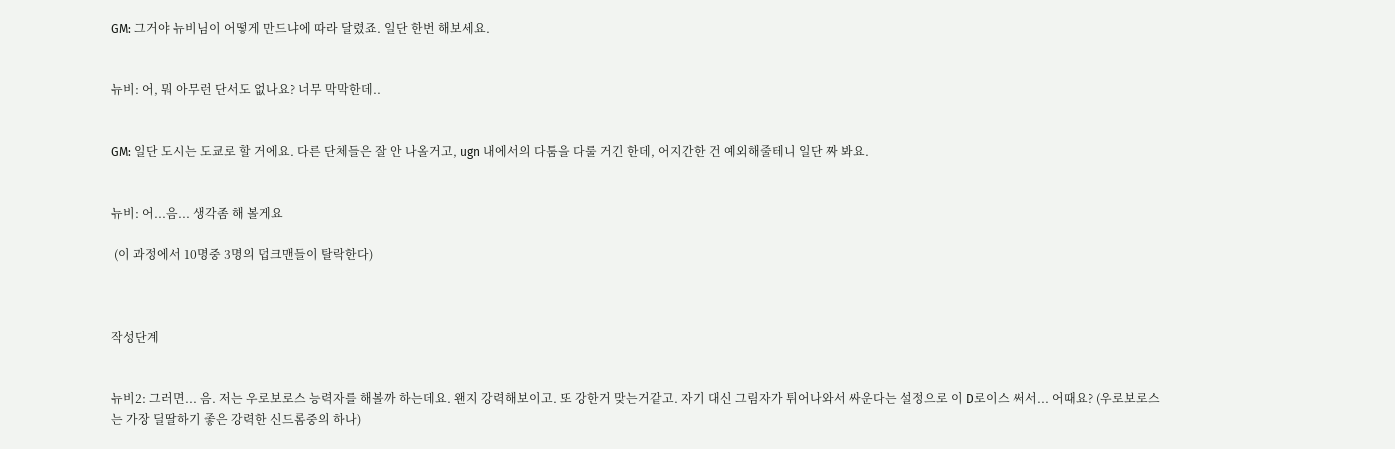GM: 그거야 뉴비님이 어떻게 만드냐에 따라 달렸죠. 일단 한번 해보세요.


뉴비: 어, 뭐 아무런 단서도 없나요? 너무 막막한데..


GM: 일단 도시는 도쿄로 할 거에요. 다른 단체들은 잘 안 나올거고, ugn 내에서의 다툼을 다룰 거긴 한데, 어지간한 건 예외해줄테니 일단 짜 봐요.


뉴비: 어...음... 생각좀 해 볼게요

 (이 과정에서 10명중 3명의 덥크맨들이 탈락한다)



작성단계


뉴비2: 그러면... 음. 저는 우로보로스 능력자를 해볼까 하는데요. 왠지 강력해보이고. 또 강한거 맞는거같고. 자기 대신 그림자가 튀어나와서 싸운다는 설정으로 이 D로이스 써서... 어때요? (우로보로스는 가장 딜딸하기 좋은 강력한 신드롬중의 하나)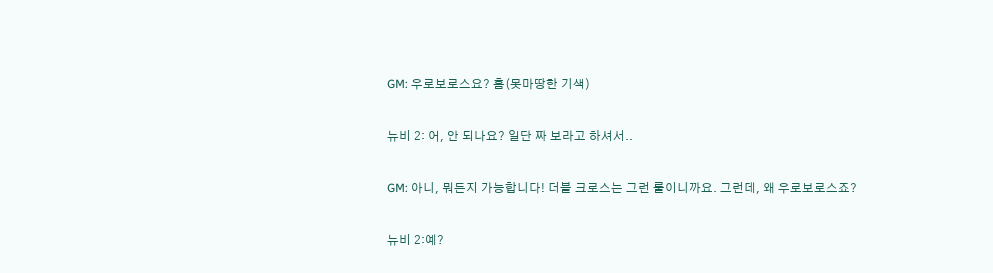GM: 우로보로스요? 흠(못마땅한 기색)


뉴비 2: 어, 안 되나요? 일단 짜 보라고 하셔서..


GM: 아니, 뭐든지 가능합니다! 더블 크로스는 그런 룰이니까요. 그런데, 왜 우로보로스죠?


뉴비 2:예?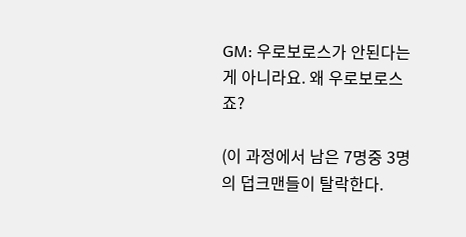GM: 우로보로스가 안된다는게 아니라요. 왜 우로보로스죠?

(이 과정에서 남은 7명중 3명의 덥크맨들이 탈락한다.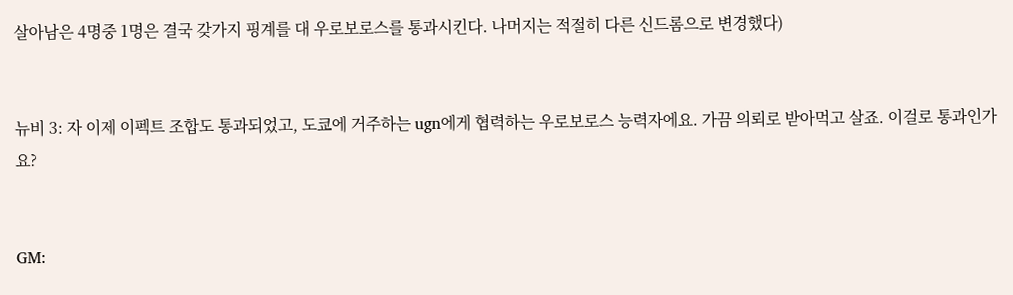살아남은 4명중 1명은 결국 갖가지 핑계를 대 우로보로스를 통과시킨다. 나머지는 적절히 다른 신드롬으로 변경했다)


뉴비 3: 자 이제 이펙트 조합도 통과되었고, 도쿄에 거주하는 ugn에게 협력하는 우로보로스 능력자에요. 가끔 의뢰로 받아먹고 살죠. 이걸로 통과인가요?


GM: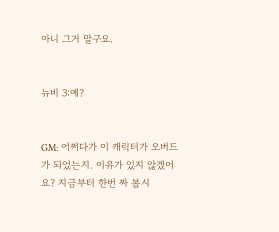아니 그거 말구요.


뉴비 3:예?


GM: 어쩌다가 이 캐릭터가 오버드가 되었는지. 이유가 있지 않겠어요? 지금부터 한번 짜 봅시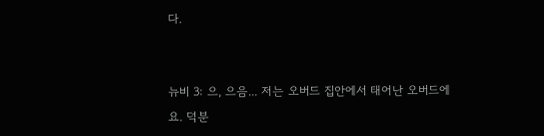다.


뉴비 3: 으, 으음... 저는 오버드 집안에서 태어난 오버드에요. 덕분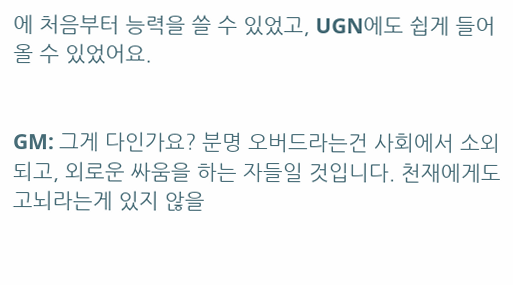에 처음부터 능력을 쓸 수 있었고, UGN에도 쉽게 들어올 수 있었어요.


GM: 그게 다인가요? 분명 오버드라는건 사회에서 소외되고, 외로운 싸움을 하는 자들일 것입니다. 천재에게도 고뇌라는게 있지 않을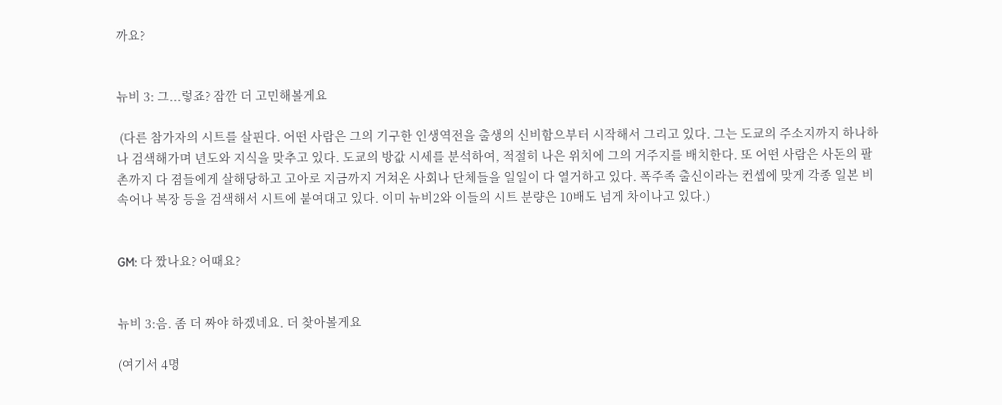까요?


뉴비 3: 그...렇죠? 잠깐 더 고민해볼게요

 (다른 참가자의 시트를 살핀다. 어떤 사람은 그의 기구한 인생역전을 출생의 신비함으부터 시작해서 그리고 있다. 그는 도쿄의 주소지까지 하나하나 검색해가며 년도와 지식을 맞추고 있다. 도쿄의 방값 시세를 분석하여, 적절히 나은 위치에 그의 거주지를 배치한다. 또 어떤 사람은 사돈의 팔촌까지 다 졈들에게 살해당하고 고아로 지금까지 거쳐온 사회나 단체들을 일일이 다 열거하고 있다. 폭주족 출신이라는 컨셉에 맞게 각종 일본 비속어나 복장 등을 검색해서 시트에 붙여대고 있다. 이미 뉴비2와 이들의 시트 분량은 10배도 넘게 차이나고 있다.)


GM: 다 짰나요? 어때요?


뉴비 3:음. 좀 더 짜야 하겠네요. 더 찾아볼게요

(여기서 4명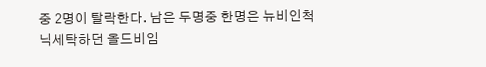중 2명이 탈락한다. 남은 두명중 한명은 뉴비인척 닉세탁하던 올드비임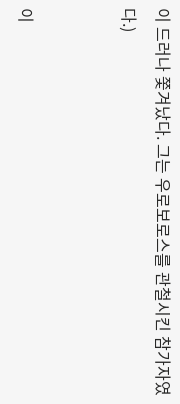이 드러나 쫓겨났다. 그는 우로보로스를 관철시킨 참가자였다.)


이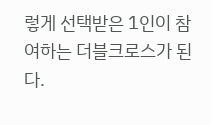렇게 선택받은 1인이 참여하는 더블크로스가 된다.